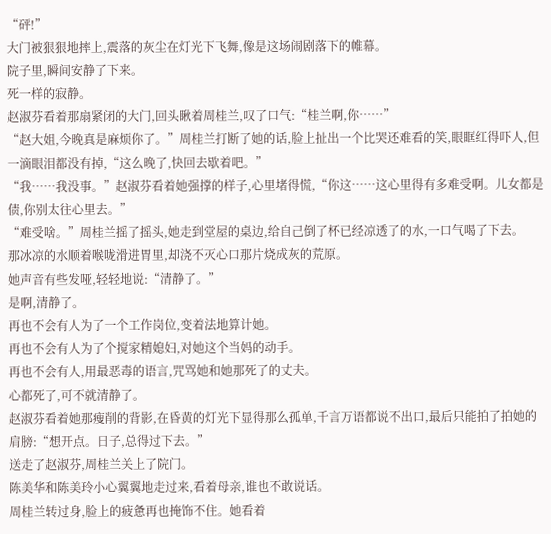“砰!”
大门被狠狠地摔上,震落的灰尘在灯光下飞舞,像是这场闹剧落下的帷幕。
院子里,瞬间安静了下来。
死一样的寂静。
赵淑芬看着那扇紧闭的大门,回头瞅着周桂兰,叹了口气:“桂兰啊,你……”
“赵大姐,今晚真是麻烦你了。”周桂兰打断了她的话,脸上扯出一个比哭还难看的笑,眼眶红得吓人,但一滴眼泪都没有掉,“这么晚了,快回去歇着吧。”
“我……我没事。”赵淑芬看着她强撑的样子,心里堵得慌,“你这……这心里得有多难受啊。儿女都是债,你别太往心里去。”
“难受啥。”周桂兰摇了摇头,她走到堂屋的桌边,给自己倒了杯已经凉透了的水,一口气喝了下去。
那冰凉的水顺着喉咙滑进胃里,却浇不灭心口那片烧成灰的荒原。
她声音有些发哑,轻轻地说:“清静了。”
是啊,清静了。
再也不会有人为了一个工作岗位,变着法地算计她。
再也不会有人为了个搅家精媳妇,对她这个当妈的动手。
再也不会有人,用最恶毒的语言,咒骂她和她那死了的丈夫。
心都死了,可不就清静了。
赵淑芬看着她那瘦削的背影,在昏黄的灯光下显得那么孤单,千言万语都说不出口,最后只能拍了拍她的肩膀:“想开点。日子,总得过下去。”
送走了赵淑芬,周桂兰关上了院门。
陈美华和陈美玲小心翼翼地走过来,看着母亲,谁也不敢说话。
周桂兰转过身,脸上的疲惫再也掩饰不住。她看着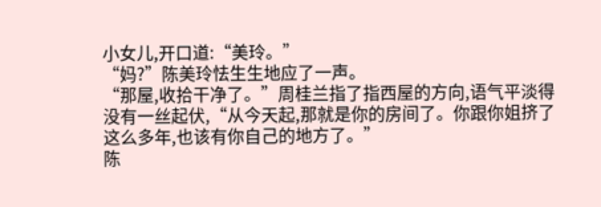小女儿,开口道:“美玲。”
“妈?”陈美玲怯生生地应了一声。
“那屋,收拾干净了。”周桂兰指了指西屋的方向,语气平淡得没有一丝起伏,“从今天起,那就是你的房间了。你跟你姐挤了这么多年,也该有你自己的地方了。”
陈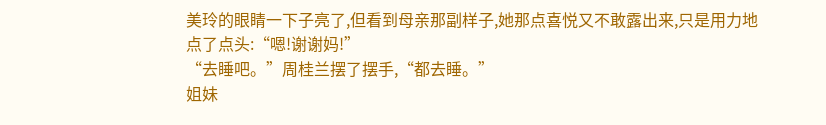美玲的眼睛一下子亮了,但看到母亲那副样子,她那点喜悦又不敢露出来,只是用力地点了点头:“嗯!谢谢妈!”
“去睡吧。”周桂兰摆了摆手,“都去睡。”
姐妹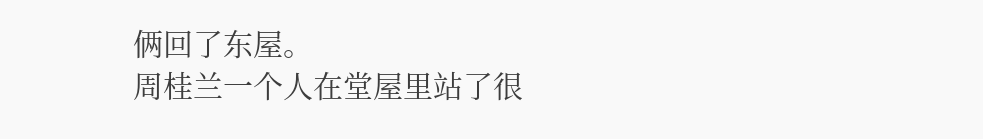俩回了东屋。
周桂兰一个人在堂屋里站了很